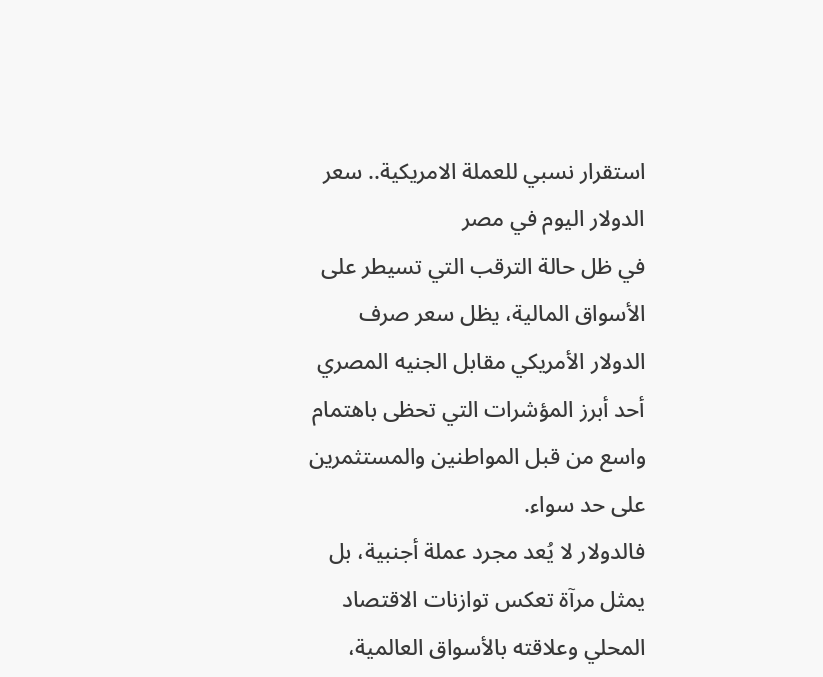استقرار نسبي للعملة الامريكية.. سعر الدولار اليوم في مصر
في ظل حالة الترقب التي تسيطر على الأسواق المالية، يظل سعر صرف الدولار الأمريكي مقابل الجنيه المصري أحد أبرز المؤشرات التي تحظى باهتمام واسع من قبل المواطنين والمستثمرين على حد سواء.
فالدولار لا يُعد مجرد عملة أجنبية، بل يمثل مرآة تعكس توازنات الاقتصاد المحلي وعلاقته بالأسواق العالمية،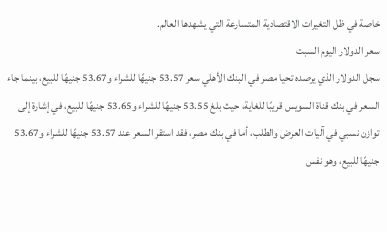خاصة في ظل التغيرات الاقتصادية المتسارعة التي يشهدها العالم.
سعر الدولار اليوم السبت
سجل الدولار الذي يرصده تحيا مصر في البنك الأهلي سعر 53.57 جنيهًا للشراء و53.67 جنيهًا للبيع، بينما جاء السعر في بنك قناة السويس قريبًا للغاية، حيث بلغ 53.55 جنيهًا للشراء و53.65 جنيهًا للبيع، في إشارة إلى توازن نسبي في آليات العرض والطلب، أما في بنك مصر، فقد استقر السعر عند 53.57 جنيهًا للشراء و53.67 جنيهًا للبيع، وهو نفس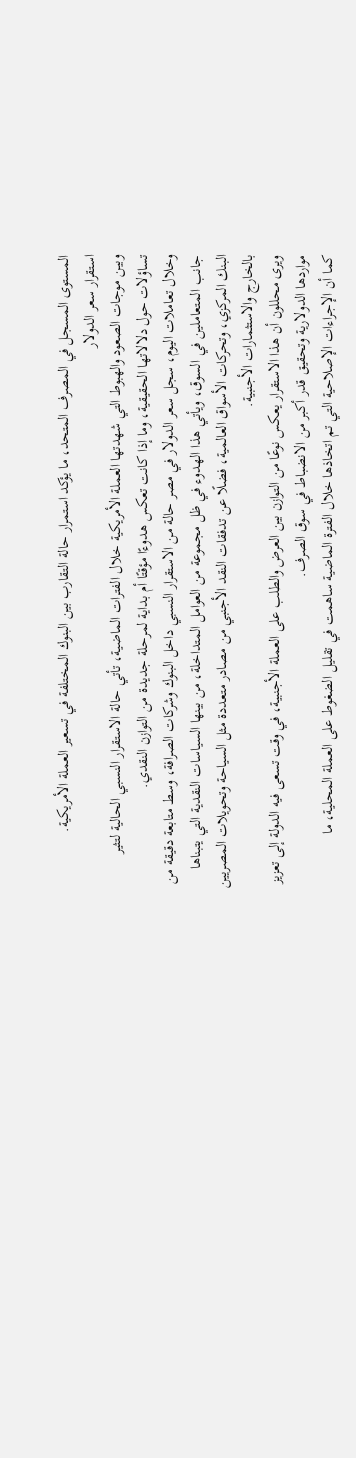المستوى المسجل في المصرف المتحد، ما يؤكد استمرار حالة التقارب بين البنوك المختلفة في تسعير العملة الأمريكية.
استقرار سعر الدولار
وبين موجات الصعود والهبوط التي شهدتها العملة الأمريكية خلال الفترات الماضية، تأتي حالة الاستقرار النسبي الحالية لتثير تساؤلات حول دلالاتها الحقيقية، وما إذا كانت تعكس هدوءًا مؤقتًا أم بداية لمرحلة جديدة من التوازن النقدي.
وخلال تعاملات اليوم، سجل سعر الدولار في مصر حالة من الاستقرار النسبي داخل البنوك وشركات الصرافة، وسط متابعة دقيقة من جانب المتعاملين في السوق، ويأتي هذا الهدوء في ظل مجموعة من العوامل المتداخلة، من بينها السياسات النقدية التي يتبناها البنك المركزي، وتحركات الأسواق العالمية، فضلًا عن تدفقات النقد الأجنبي من مصادر متعددة مثل السياحة وتحويلات المصريين بالخارج والاستثمارات الأجنبية.
ويرى محللون أن هذا الاستقرار يعكس نوعًا من التوازن بين العرض والطلب على العملة الأجنبية، في وقت تسعى فيه الدولة إلى تعزيز مواردها الدولارية وتحقيق قدر أكبر من الانضباط في سوق الصرف.
كما أن الإجراءات الإصلاحية التي تم اتخاذها خلال الفترة الماضية ساهمت في تقليل الضغوط على العملة المحلية، ما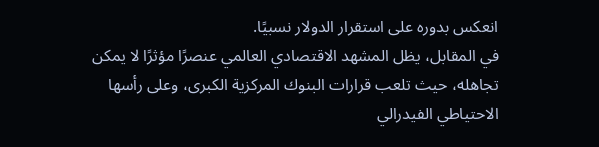انعكس بدوره على استقرار الدولار نسبيًا.
في المقابل، يظل المشهد الاقتصادي العالمي عنصرًا مؤثرًا لا يمكن تجاهله، حيث تلعب قرارات البنوك المركزية الكبرى، وعلى رأسها الاحتياطي الفيدرالي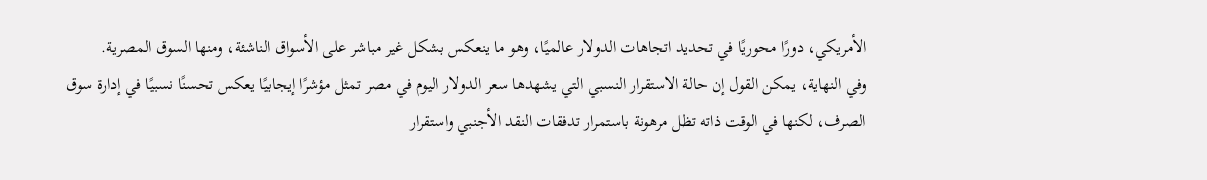الأمريكي، دورًا محوريًا في تحديد اتجاهات الدولار عالميًا، وهو ما ينعكس بشكل غير مباشر على الأسواق الناشئة، ومنها السوق المصرية.
وفي النهاية، يمكن القول إن حالة الاستقرار النسبي التي يشهدها سعر الدولار اليوم في مصر تمثل مؤشرًا إيجابيًا يعكس تحسنًا نسبيًا في إدارة سوق الصرف، لكنها في الوقت ذاته تظل مرهونة باستمرار تدفقات النقد الأجنبي واستقرار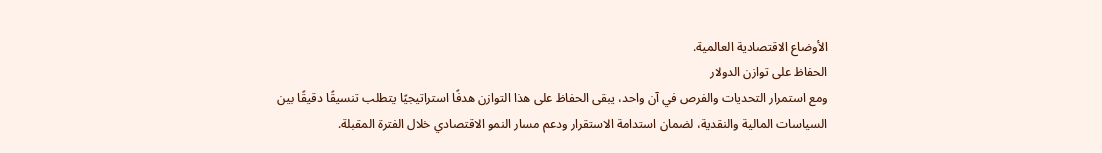الأوضاع الاقتصادية العالمية.
الحفاظ على توازن الدولار
ومع استمرار التحديات والفرص في آن واحد، يبقى الحفاظ على هذا التوازن هدفًا استراتيجيًا يتطلب تنسيقًا دقيقًا بين السياسات المالية والنقدية، لضمان استدامة الاستقرار ودعم مسار النمو الاقتصادي خلال الفترة المقبلة.